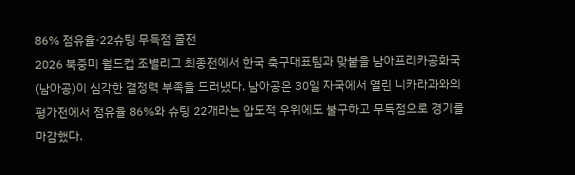86% 점유율·22슈팅 무득점 졸전
2026 북중미 월드컵 조별리그 최종전에서 한국 축구대표팀과 맞붙을 남아프리카공화국(남아공)이 심각한 결정력 부족을 드러냈다. 남아공은 30일 자국에서 열린 니카라과와의 평가전에서 점유율 86%와 슈팅 22개라는 압도적 우위에도 불구하고 무득점으로 경기를 마감했다.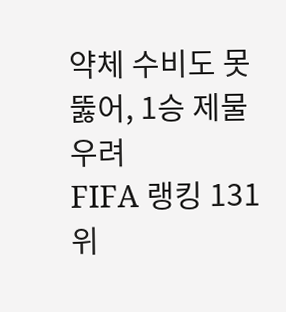약체 수비도 못 뚫어, 1승 제물 우려
FIFA 랭킹 131위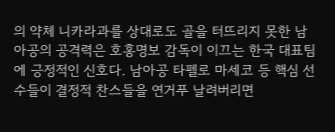의 약체 니카라과를 상대로도 골을 터뜨리지 못한 남아공의 공격력은 호홍명보 감독이 이끄는 한국 대표팀에 긍정적인 신호다. 남아공 타펠로 마세코 등 핵심 선수들이 결정적 찬스들을 연거푸 날려버리면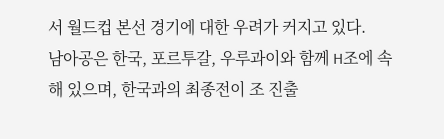서 월드컵 본선 경기에 대한 우려가 커지고 있다.
남아공은 한국, 포르투갈, 우루과이와 함께 H조에 속해 있으며, 한국과의 최종전이 조 진출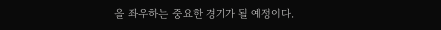을 좌우하는 중요한 경기가 될 예정이다.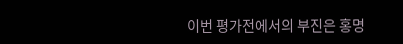이번 평가전에서의 부진은 홍명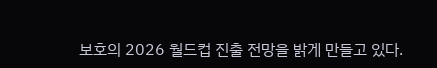보호의 2026 월드컵 진출 전망을 밝게 만들고 있다.